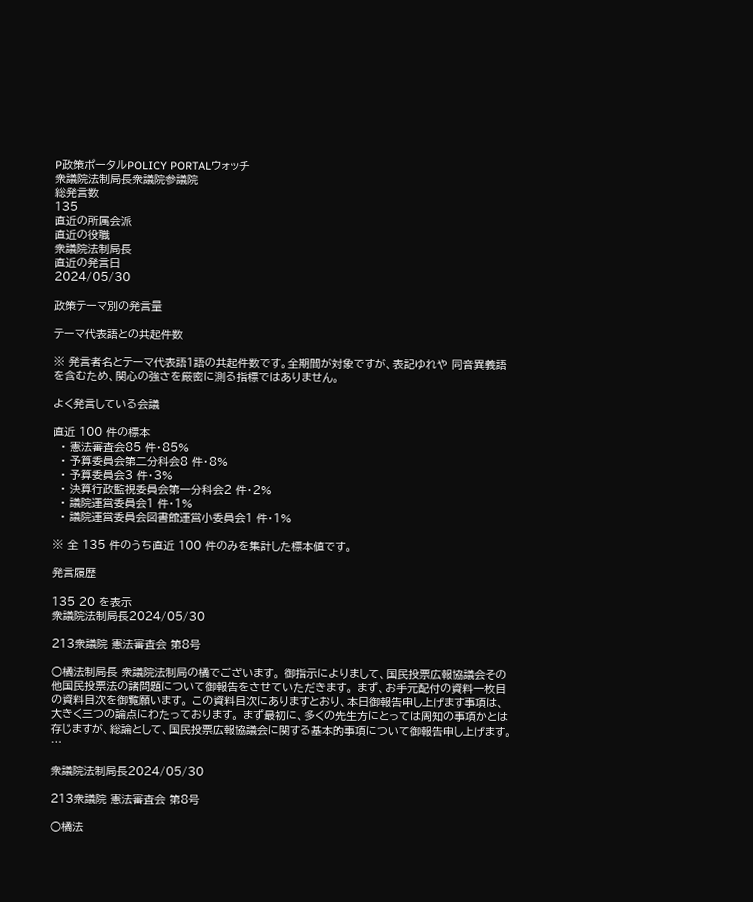P政策ポータルPOLICY PORTALウォッチ
衆議院法制局長衆議院参議院
総発言数
135
直近の所属会派
直近の役職
衆議院法制局長
直近の発言日
2024/05/30

政策テーマ別の発言量

テーマ代表語との共起件数

※ 発言者名とテーマ代表語1語の共起件数です。全期間が対象ですが、表記ゆれや 同音異義語を含むため、関心の強さを厳密に測る指標ではありません。

よく発言している会議

直近 100 件の標本
  • 憲法審査会85 件・85%
  • 予算委員会第二分科会8 件・8%
  • 予算委員会3 件・3%
  • 決算行政監視委員会第一分科会2 件・2%
  • 議院運営委員会1 件・1%
  • 議院運営委員会図書館運営小委員会1 件・1%

※ 全 135 件のうち直近 100 件のみを集計した標本値です。

発言履歴

135 20 を表示
衆議院法制局長2024/05/30

213衆議院 憲法審査会 第8号

○橘法制局長 衆議院法制局の橘でございます。 御指示によりまして、国民投票広報協議会その他国民投票法の諸問題について御報告をさせていただきます。 まず、お手元配付の資料一枚目の資料目次を御覧願います。 この資料目次にありますとおり、本日御報告申し上げます事項は、大きく三つの論点にわたっております。 まず最初に、多くの先生方にとっては周知の事項かとは存じますが、総論として、国民投票広報協議会に関する基本的事項について御報告申し上げます。 …

衆議院法制局長2024/05/30

213衆議院 憲法審査会 第8号

○橘法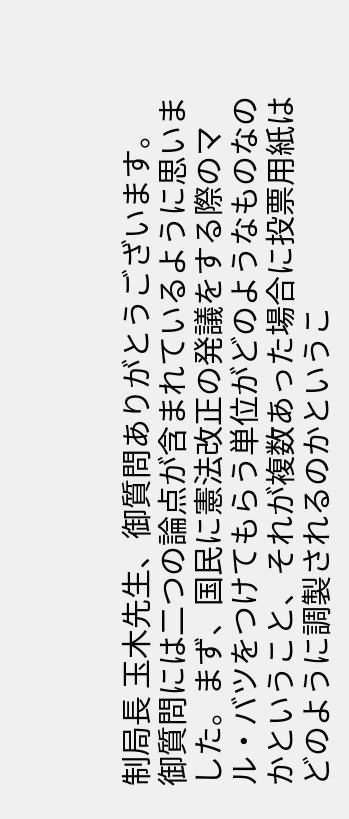制局長 玉木先生、御質問ありがとうございます。 御質問には二つの論点が含まれているように思いました。まず、国民に憲法改正の発議をする際のマル・バツをつけてもらう単位がどのようなものなのかということ、それが複数あった場合に投票用紙はどのように調製されるのかというこ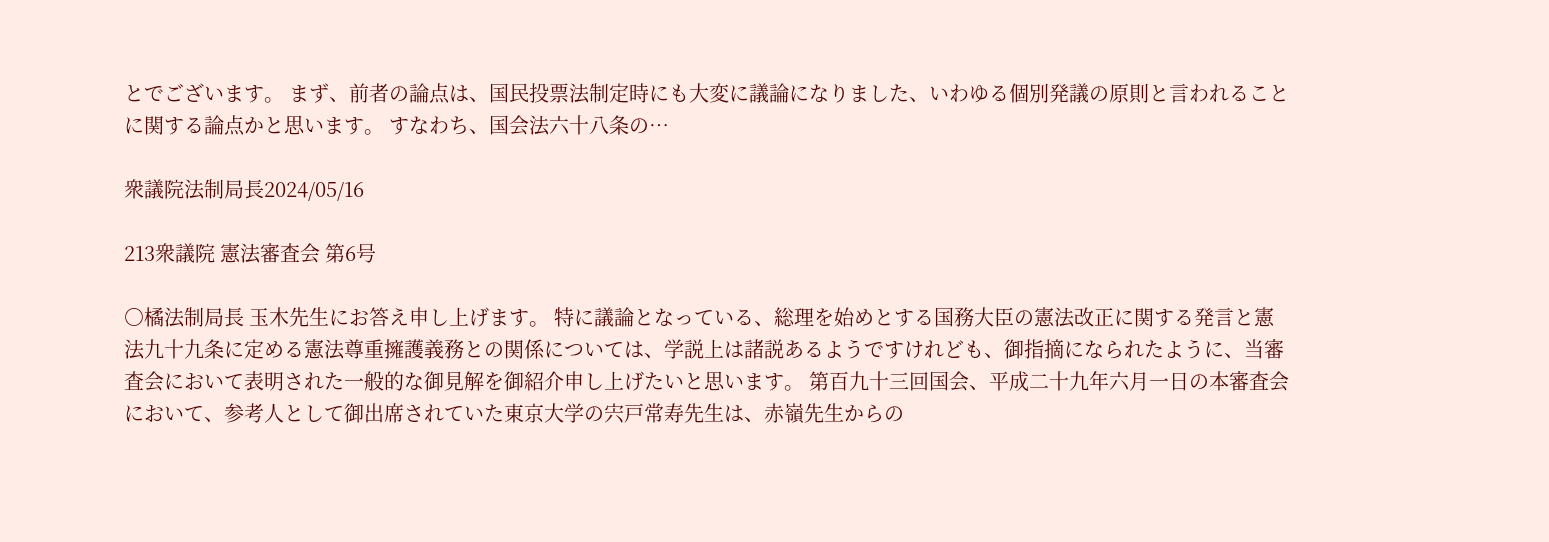とでございます。 まず、前者の論点は、国民投票法制定時にも大変に議論になりました、いわゆる個別発議の原則と言われることに関する論点かと思います。 すなわち、国会法六十八条の…

衆議院法制局長2024/05/16

213衆議院 憲法審査会 第6号

○橘法制局長 玉木先生にお答え申し上げます。 特に議論となっている、総理を始めとする国務大臣の憲法改正に関する発言と憲法九十九条に定める憲法尊重擁護義務との関係については、学説上は諸説あるようですけれども、御指摘になられたように、当審査会において表明された一般的な御見解を御紹介申し上げたいと思います。 第百九十三回国会、平成二十九年六月一日の本審査会において、参考人として御出席されていた東京大学の宍戸常寿先生は、赤嶺先生からの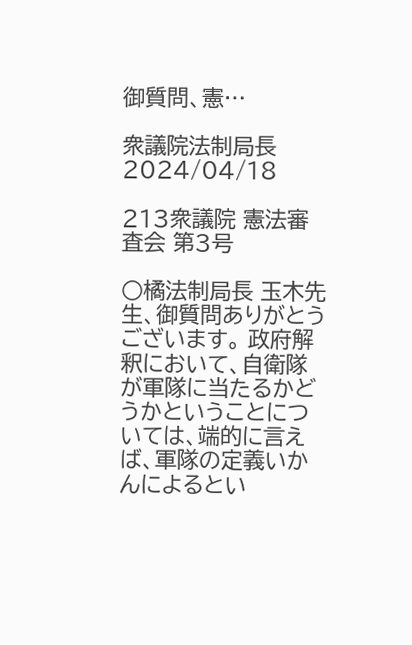御質問、憲…

衆議院法制局長2024/04/18

213衆議院 憲法審査会 第3号

○橘法制局長 玉木先生、御質問ありがとうございます。 政府解釈において、自衛隊が軍隊に当たるかどうかということについては、端的に言えば、軍隊の定義いかんによるとい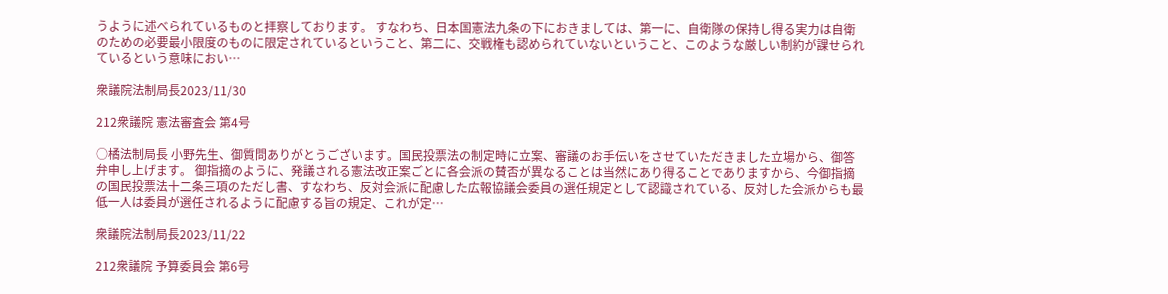うように述べられているものと拝察しております。 すなわち、日本国憲法九条の下におきましては、第一に、自衛隊の保持し得る実力は自衛のための必要最小限度のものに限定されているということ、第二に、交戦権も認められていないということ、このような厳しい制約が課せられているという意味におい…

衆議院法制局長2023/11/30

212衆議院 憲法審査会 第4号

○橘法制局長 小野先生、御質問ありがとうございます。国民投票法の制定時に立案、審議のお手伝いをさせていただきました立場から、御答弁申し上げます。 御指摘のように、発議される憲法改正案ごとに各会派の賛否が異なることは当然にあり得ることでありますから、今御指摘の国民投票法十二条三項のただし書、すなわち、反対会派に配慮した広報協議会委員の選任規定として認識されている、反対した会派からも最低一人は委員が選任されるように配慮する旨の規定、これが定…

衆議院法制局長2023/11/22

212衆議院 予算委員会 第6号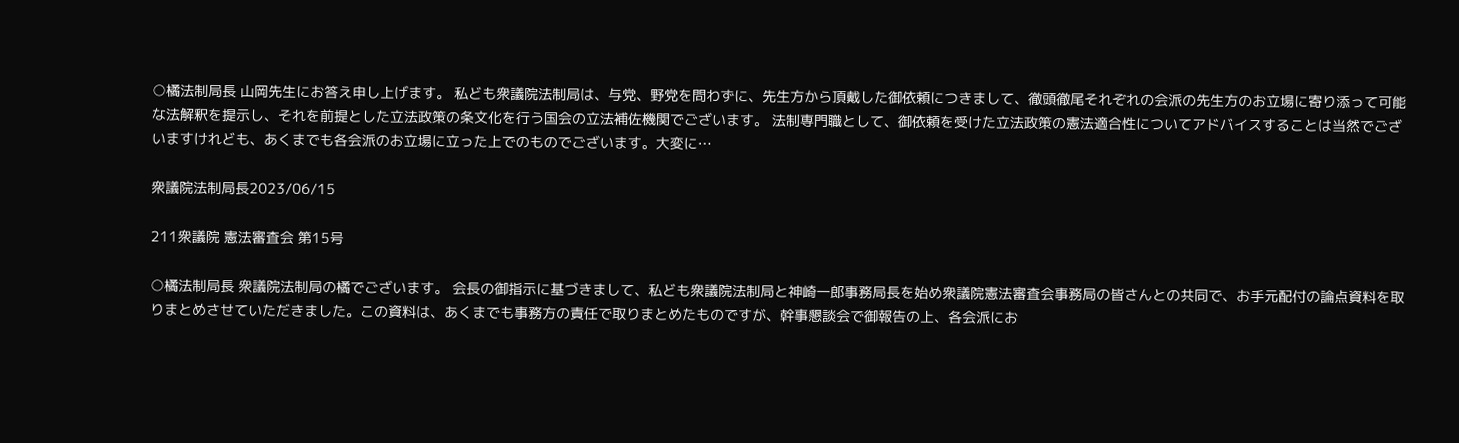○橘法制局長 山岡先生にお答え申し上げます。 私ども衆議院法制局は、与党、野党を問わずに、先生方から頂戴した御依頼につきまして、徹頭徹尾それぞれの会派の先生方のお立場に寄り添って可能な法解釈を提示し、それを前提とした立法政策の条文化を行う国会の立法補佐機関でございます。 法制専門職として、御依頼を受けた立法政策の憲法適合性についてアドバイスすることは当然でございますけれども、あくまでも各会派のお立場に立った上でのものでございます。大変に…

衆議院法制局長2023/06/15

211衆議院 憲法審査会 第15号

○橘法制局長 衆議院法制局の橘でございます。 会長の御指示に基づきまして、私ども衆議院法制局と神崎一郎事務局長を始め衆議院憲法審査会事務局の皆さんとの共同で、お手元配付の論点資料を取りまとめさせていただきました。この資料は、あくまでも事務方の責任で取りまとめたものですが、幹事懇談会で御報告の上、各会派にお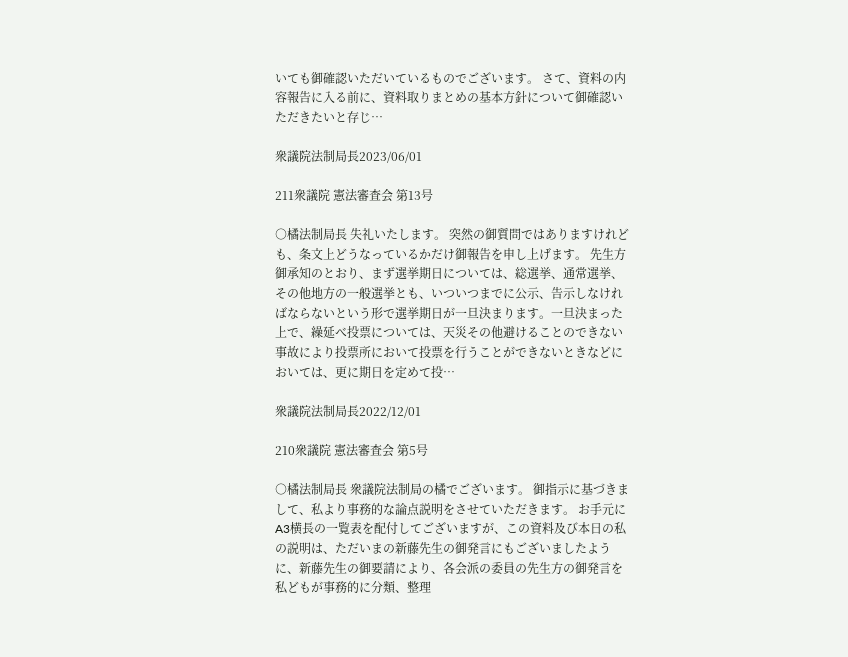いても御確認いただいているものでございます。 さて、資料の内容報告に入る前に、資料取りまとめの基本方針について御確認いただきたいと存じ…

衆議院法制局長2023/06/01

211衆議院 憲法審査会 第13号

○橘法制局長 失礼いたします。 突然の御質問ではありますけれども、条文上どうなっているかだけ御報告を申し上げます。 先生方御承知のとおり、まず選挙期日については、総選挙、通常選挙、その他地方の一般選挙とも、いついつまでに公示、告示しなければならないという形で選挙期日が一旦決まります。一旦決まった上で、繰延べ投票については、天災その他避けることのできない事故により投票所において投票を行うことができないときなどにおいては、更に期日を定めて投…

衆議院法制局長2022/12/01

210衆議院 憲法審査会 第5号

○橘法制局長 衆議院法制局の橘でございます。 御指示に基づきまして、私より事務的な論点説明をさせていただきます。 お手元にA3横長の一覧表を配付してございますが、この資料及び本日の私の説明は、ただいまの新藤先生の御発言にもございましたように、新藤先生の御要請により、各会派の委員の先生方の御発言を私どもが事務的に分類、整理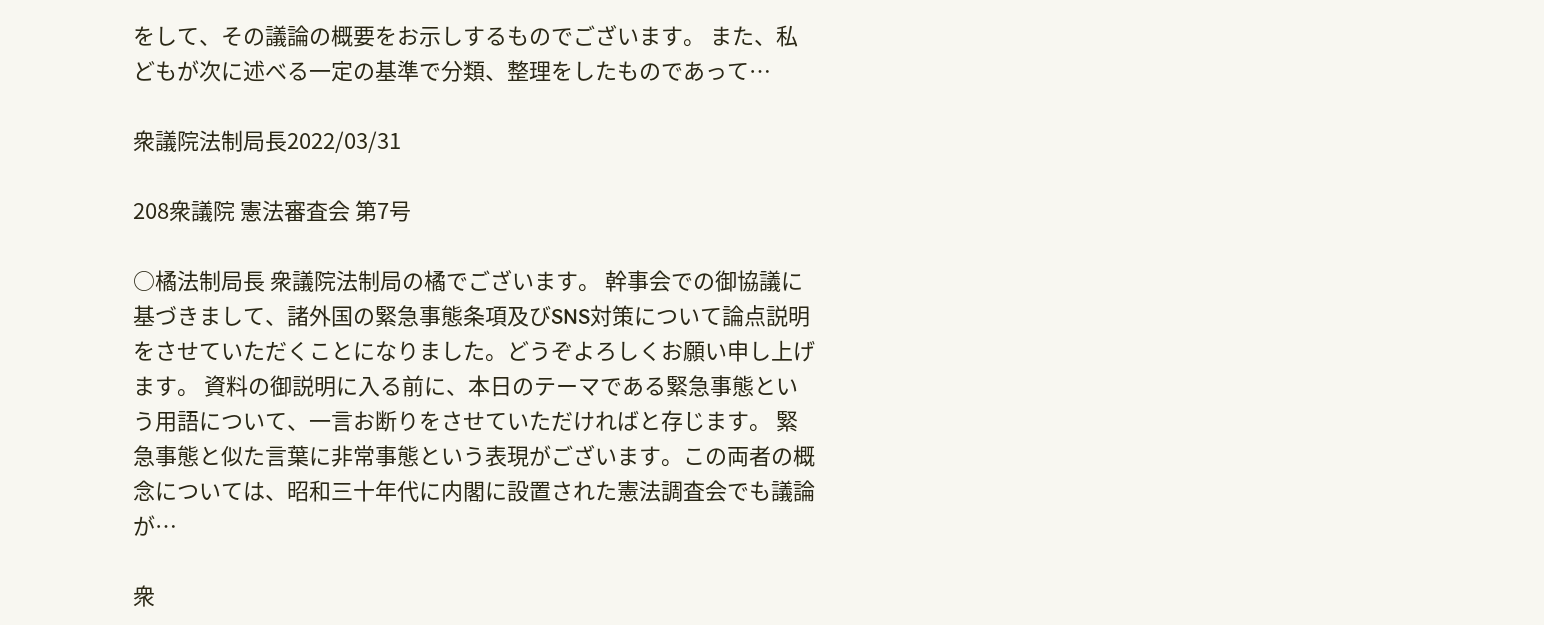をして、その議論の概要をお示しするものでございます。 また、私どもが次に述べる一定の基準で分類、整理をしたものであって…

衆議院法制局長2022/03/31

208衆議院 憲法審査会 第7号

○橘法制局長 衆議院法制局の橘でございます。 幹事会での御協議に基づきまして、諸外国の緊急事態条項及びSNS対策について論点説明をさせていただくことになりました。どうぞよろしくお願い申し上げます。 資料の御説明に入る前に、本日のテーマである緊急事態という用語について、一言お断りをさせていただければと存じます。 緊急事態と似た言葉に非常事態という表現がございます。この両者の概念については、昭和三十年代に内閣に設置された憲法調査会でも議論が…

衆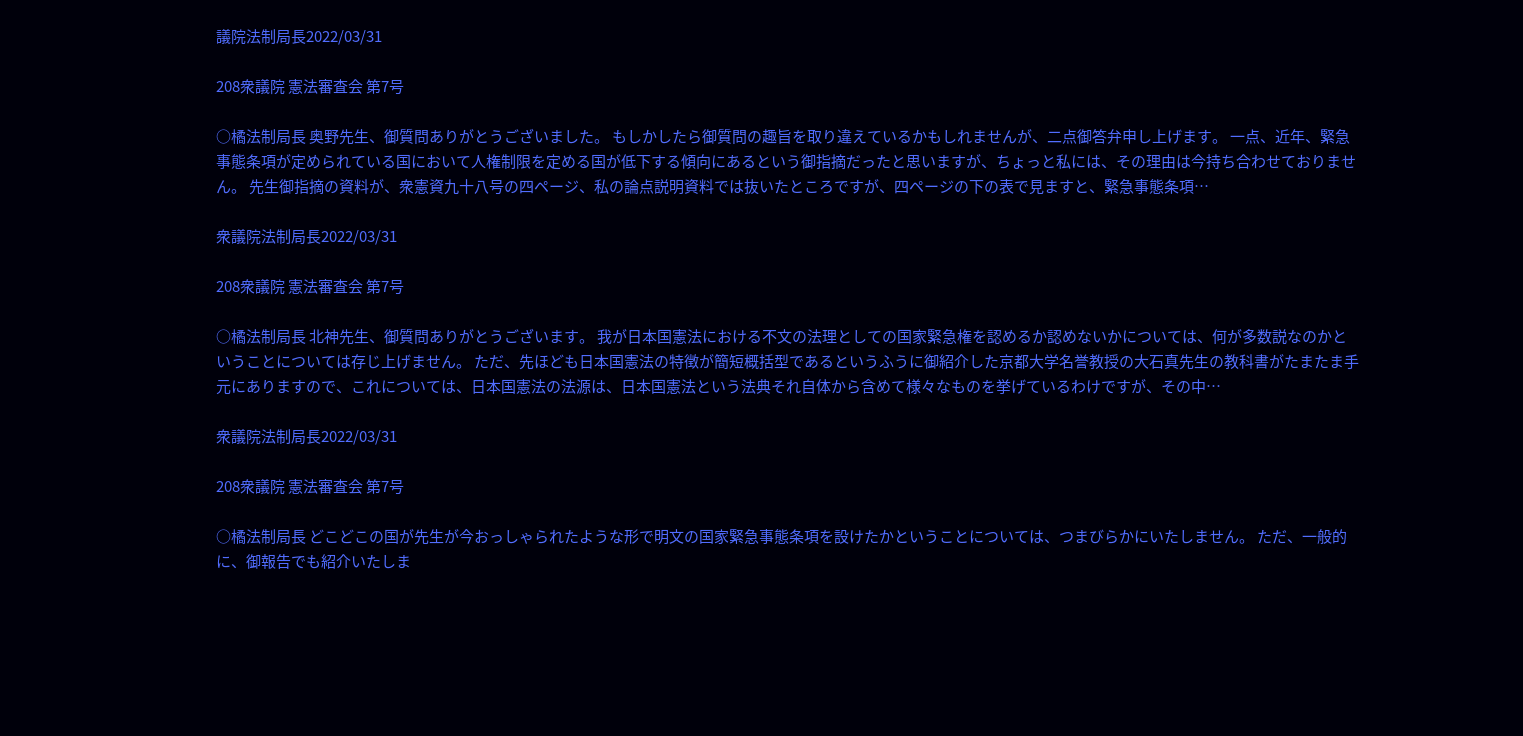議院法制局長2022/03/31

208衆議院 憲法審査会 第7号

○橘法制局長 奥野先生、御質問ありがとうございました。 もしかしたら御質問の趣旨を取り違えているかもしれませんが、二点御答弁申し上げます。 一点、近年、緊急事態条項が定められている国において人権制限を定める国が低下する傾向にあるという御指摘だったと思いますが、ちょっと私には、その理由は今持ち合わせておりません。 先生御指摘の資料が、衆憲資九十八号の四ページ、私の論点説明資料では抜いたところですが、四ページの下の表で見ますと、緊急事態条項…

衆議院法制局長2022/03/31

208衆議院 憲法審査会 第7号

○橘法制局長 北神先生、御質問ありがとうございます。 我が日本国憲法における不文の法理としての国家緊急権を認めるか認めないかについては、何が多数説なのかということについては存じ上げません。 ただ、先ほども日本国憲法の特徴が簡短概括型であるというふうに御紹介した京都大学名誉教授の大石真先生の教科書がたまたま手元にありますので、これについては、日本国憲法の法源は、日本国憲法という法典それ自体から含めて様々なものを挙げているわけですが、その中…

衆議院法制局長2022/03/31

208衆議院 憲法審査会 第7号

○橘法制局長 どこどこの国が先生が今おっしゃられたような形で明文の国家緊急事態条項を設けたかということについては、つまびらかにいたしません。 ただ、一般的に、御報告でも紹介いたしま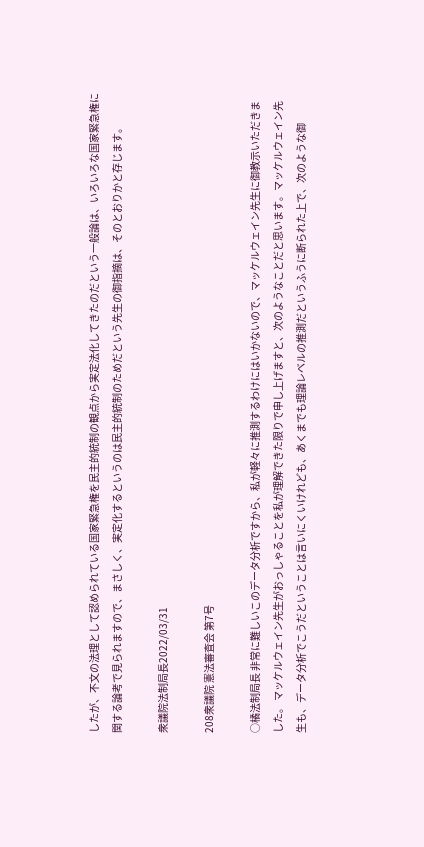したが、不文の法理として認められている国家緊急権を民主的統制の観点から実定法化してきたのだという一般論は、いろいろな国家緊急権に関する論考で見られますので、まさしく、実定化するというのは民主的統制のためだという先生の御指摘は、そのとおりかと存じます。

衆議院法制局長2022/03/31

208衆議院 憲法審査会 第7号

○橘法制局長 非常に難しいこのデータ分析ですから、私が軽々に推測するわけにはいかないので、マッケルウェイン先生に御教示いただきました。 マッケルウェイン先生がおっしゃることを私が理解できた限りで申し上げますと、次のようなことだと思います。マッケルウェイン先生も、データ分析でこうだということは言いにくいけれども、あくまでも理論レベルの推測だというふうに断られた上で、次のような御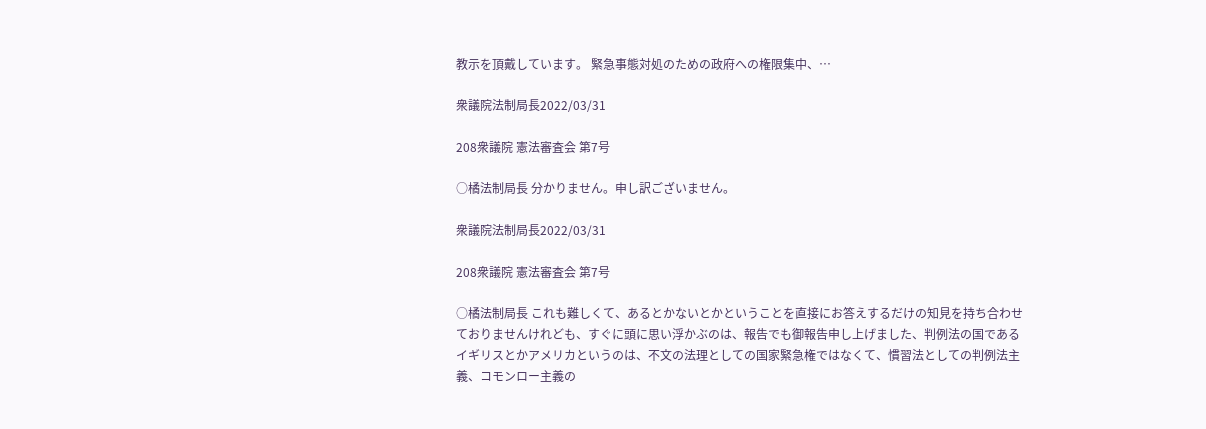教示を頂戴しています。 緊急事態対処のための政府への権限集中、…

衆議院法制局長2022/03/31

208衆議院 憲法審査会 第7号

○橘法制局長 分かりません。申し訳ございません。

衆議院法制局長2022/03/31

208衆議院 憲法審査会 第7号

○橘法制局長 これも難しくて、あるとかないとかということを直接にお答えするだけの知見を持ち合わせておりませんけれども、すぐに頭に思い浮かぶのは、報告でも御報告申し上げました、判例法の国であるイギリスとかアメリカというのは、不文の法理としての国家緊急権ではなくて、慣習法としての判例法主義、コモンロー主義の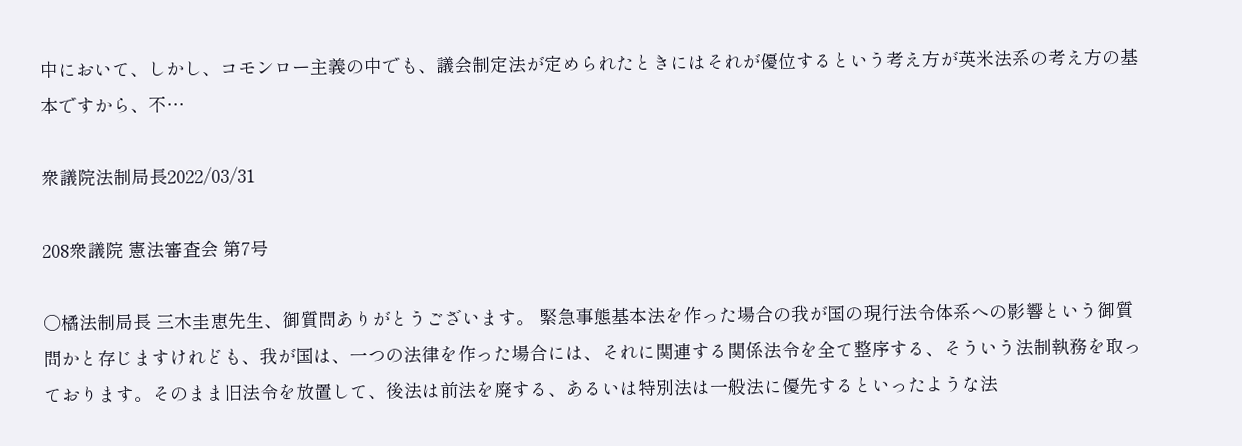中において、しかし、コモンロー主義の中でも、議会制定法が定められたときにはそれが優位するという考え方が英米法系の考え方の基本ですから、不…

衆議院法制局長2022/03/31

208衆議院 憲法審査会 第7号

○橘法制局長 三木圭恵先生、御質問ありがとうございます。 緊急事態基本法を作った場合の我が国の現行法令体系への影響という御質問かと存じますけれども、我が国は、一つの法律を作った場合には、それに関連する関係法令を全て整序する、そういう法制執務を取っております。そのまま旧法令を放置して、後法は前法を廃する、あるいは特別法は一般法に優先するといったような法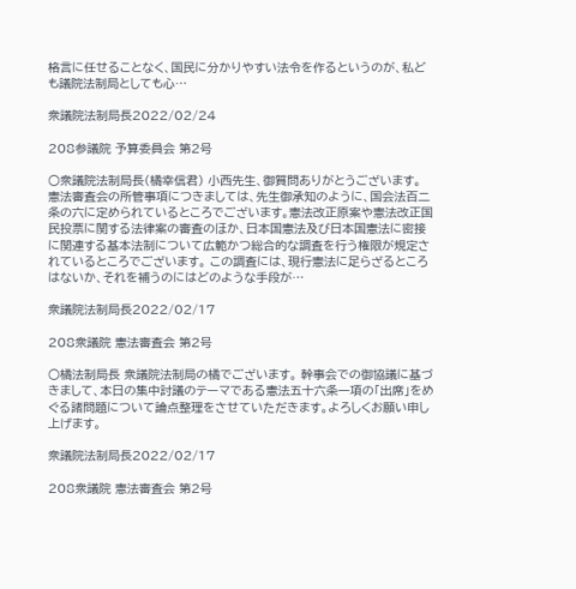格言に任せることなく、国民に分かりやすい法令を作るというのが、私ども議院法制局としても心…

衆議院法制局長2022/02/24

208参議院 予算委員会 第2号

○衆議院法制局長(橘幸信君) 小西先生、御質問ありがとうございます。 憲法審査会の所管事項につきましては、先生御承知のように、国会法百二条の六に定められているところでございます。憲法改正原案や憲法改正国民投票に関する法律案の審査のほか、日本国憲法及び日本国憲法に密接に関連する基本法制について広範かつ総合的な調査を行う権限が規定されているところでございます。 この調査には、現行憲法に足らざるところはないか、それを補うのにはどのような手段が…

衆議院法制局長2022/02/17

208衆議院 憲法審査会 第2号

○橘法制局長 衆議院法制局の橘でございます。 幹事会での御協議に基づきまして、本日の集中討議のテーマである憲法五十六条一項の「出席」をめぐる諸問題について論点整理をさせていただきます。よろしくお願い申し上げます。

衆議院法制局長2022/02/17

208衆議院 憲法審査会 第2号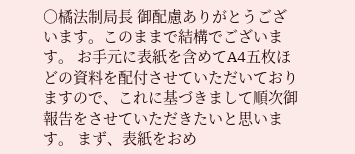○橘法制局長 御配慮ありがとうございます。このままで結構でございます。 お手元に表紙を含めてA4五枚ほどの資料を配付させていただいておりますので、これに基づきまして順次御報告をさせていただきたいと思います。 まず、表紙をおめ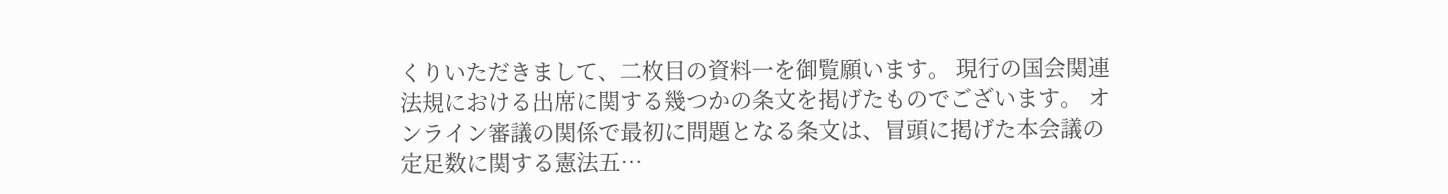くりいただきまして、二枚目の資料一を御覧願います。 現行の国会関連法規における出席に関する幾つかの条文を掲げたものでございます。 オンライン審議の関係で最初に問題となる条文は、冒頭に掲げた本会議の定足数に関する憲法五…